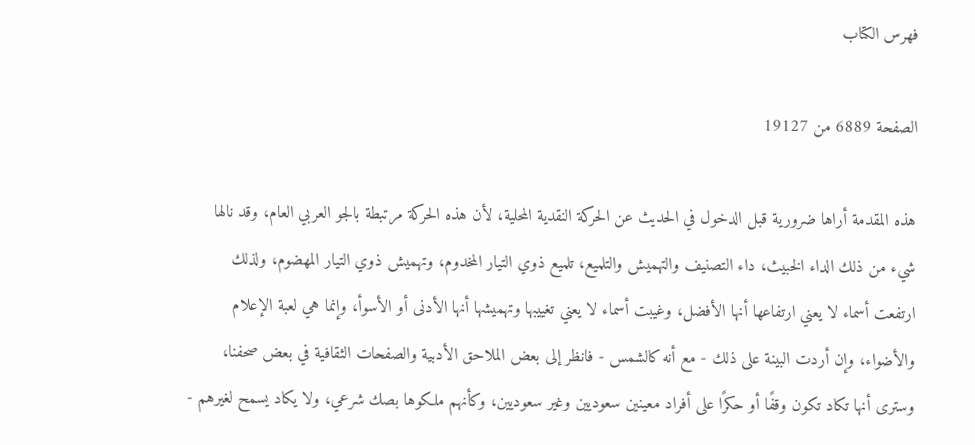فهرس الكتاب

الصفحة 6889 من 19127

هذه المقدمة أراها ضرورية قبل الدخول في الحديث عن الحركة النقدية المحلية، لأن هذه الحركة مرتبطة بالجو العربي العام، وقد نالها شيء من ذلك الداء الخبيث، داء التصنيف والتهميش والتلميع، تلميع ذوي التيار المخدوم، وتهميش ذوي التيار المهضوم، ولذلك ارتفعت أسماء لا يعني ارتفاعها أنها الأفضل، وغيبت أسماء لا يعني تغييبها وتهميشها أنها الأدنى أو الأسوأ، وإنما هي لعبة الإعلام والأضواء، وإن أردت البينة على ذلك - مع أنه كالشمس - فانظر إلى بعض الملاحق الأدبية والصفحات الثقافية في بعض صحفنا، وسترى أنها تكاد تكون وقفًا أو حكرًا على أفراد معينين سعوديين وغير سعوديين، وكأنهم ملكوها بصك شرعي، ولا يكاد يسمح لغيرهم -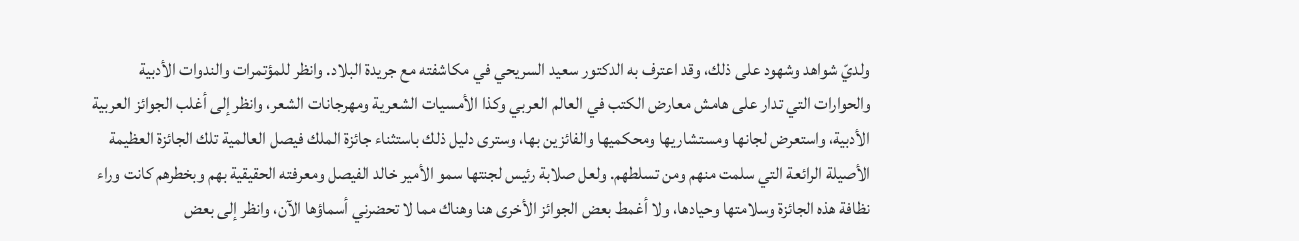ولديّ شواهد وشهود على ذلك، وقد اعترف به الدكتور سعيد السريحي في مكاشفته مع جريدة البلاد. وانظر للمؤتمرات والندوات الأدبية والحوارات التي تدار على هامش معارض الكتب في العالم العربي وكذا الأمسيات الشعرية ومهرجانات الشعر، وانظر إلى أغلب الجوائز العربية الأدبية، واستعرض لجانها ومستشاريها ومحكميها والفائزين بها، وسترى دليل ذلك باستثناء جائزة الملك فيصل العالمية تلك الجائزة العظيمة الأصيلة الرائعة التي سلمت منهم ومن تسلطهم. ولعل صلابة رئيس لجنتها سمو الأمير خالد الفيصل ومعرفته الحقيقية بهم وبخطرهم كانت وراء نظافة هذه الجائزة وسلامتها وحيادها، ولا أغمط بعض الجوائز الأخرى هنا وهناك مما لا تحضرني أسماؤها الآن، وانظر إلى بعض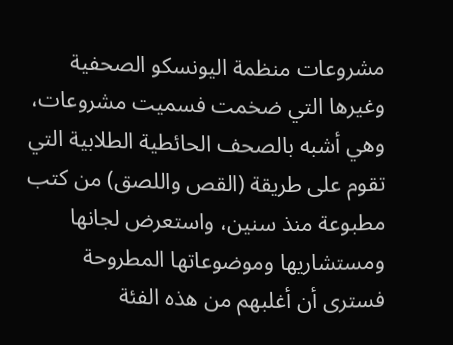مشروعات منظمة اليونسكو الصحفية وغيرها التي ضخمت فسميت مشروعات، وهي أشبه بالصحف الحائطية الطلابية التي تقوم على طريقة (القص واللصق) من كتب مطبوعة منذ سنين، واستعرض لجانها ومستشاريها وموضوعاتها المطروحة فسترى أن أغلبهم من هذه الفئة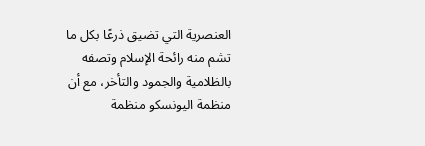العنصرية التي تضيق ذرعًا بكل ما تشم منه رائحة الإسلام وتصفه بالظلامية والجمود والتأخر، مع أن منظمة اليونسكو منظمة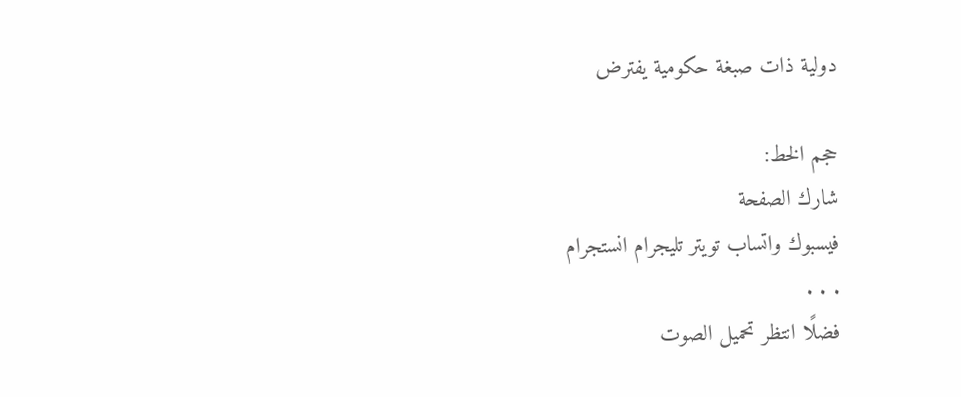دولية ذات صبغة حكومية يفترض

حجم الخط:
شارك الصفحة
فيسبوك واتساب تويتر تليجرام انستجرام
. . .
فضلًا انتظر تحميل الصوت